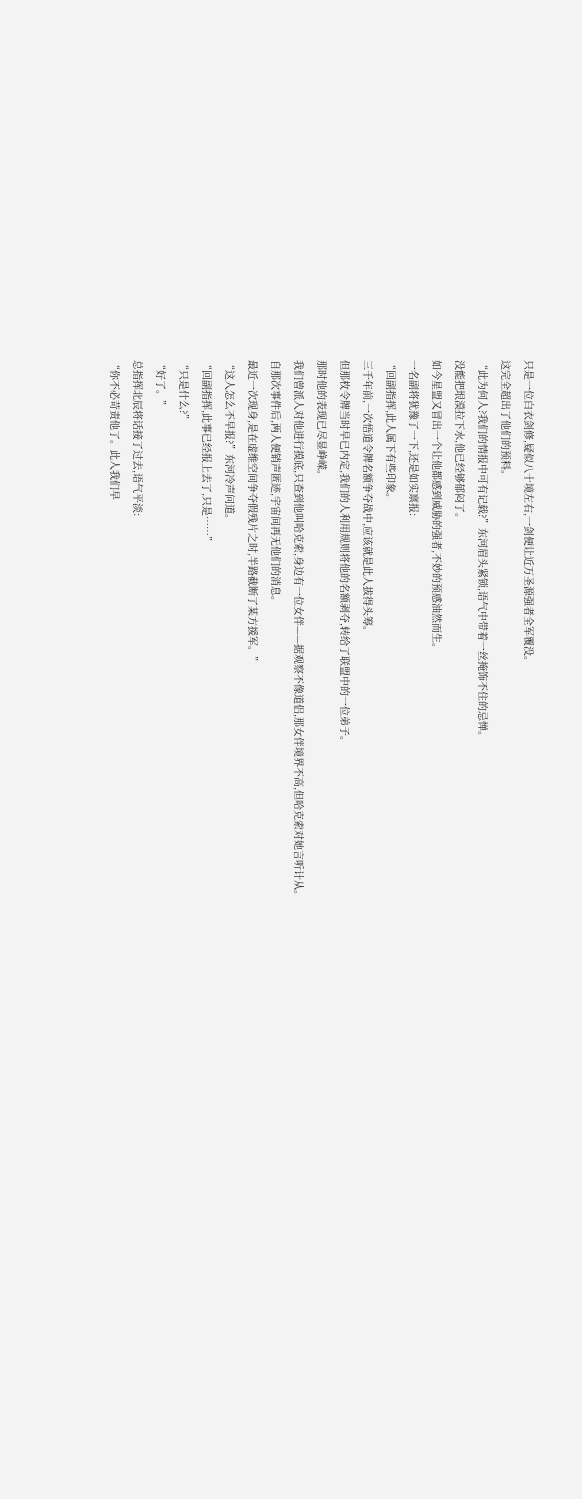只是一位白衣剑修,疑似八十境左右,一剑便让近万圣源强者全军覆没。
这完全超出了他们的预料。
“此为何人?我们的情报中可有记载?”东河眉头紧锁,语气中带着一丝掩饰不住的忌惮。
没能把垠漠拉下水,他已经够郁闷了。
如今星盟又冒出一个让他都感到威胁的强者,不妙的预感油然而生。
一名副将犹豫了一下,还是如实禀报:
“回副指挥,此人属下有些印象。
三千年前,一次悟道令牌名额争夺战中,应该就是此人拔得头筹。
但那枚令牌当时早已内定,我们的人利用规则将他的名额剥夺,转给了联盟中的一位弟子。
那时他的表现已尽显峥嵘。
我们曾派人对他进行摸底,只查到他叫哈克索,身边有一位女伴——据观察不像道侣,那女伴境界不高,但哈克索对她言听计从。
自那次事件后,两人便销声匿迹,宇宙间再无他们的消息。
最近一次现身,是在虚维空间争夺假残片之时,半路截断了某方援军。”
“这人怎么不早报?”东河冷声问道。
“回副指挥,此事已经报上去了,只是……”
“只是什么?”
“好了。”
总指挥北辰将话接了过去,语气平淡:
“你不必苛责他了。此人我们早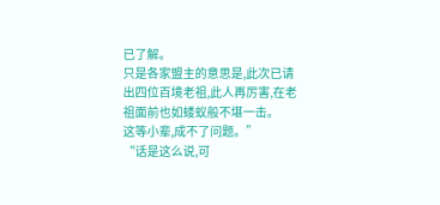已了解。
只是各家盟主的意思是,此次已请出四位百境老祖,此人再厉害,在老祖面前也如蝼蚁般不堪一击。
这等小辈,成不了问题。”
“话是这么说,可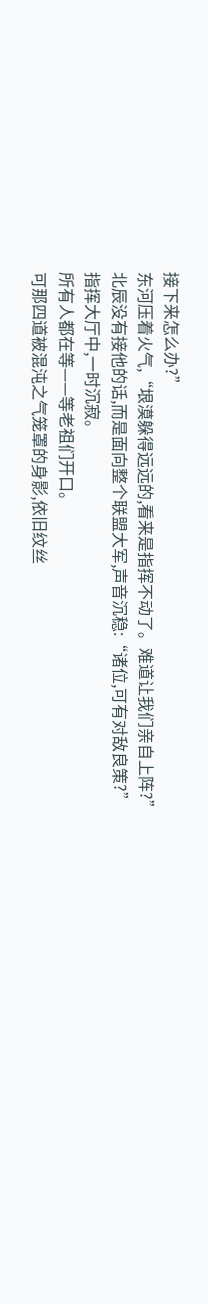接下来怎么办?”
东河压着火气,“垠漠躲得远远的,看来是指挥不动了。难道让我们亲自上阵?”
北辰没有接他的话,而是面向整个联盟大军,声音沉稳:“诸位,可有对敌良策?”
指挥大厅中,一时沉寂。
所有人都在等——等老祖们开口。
可那四道被混沌之气笼罩的身影,依旧纹丝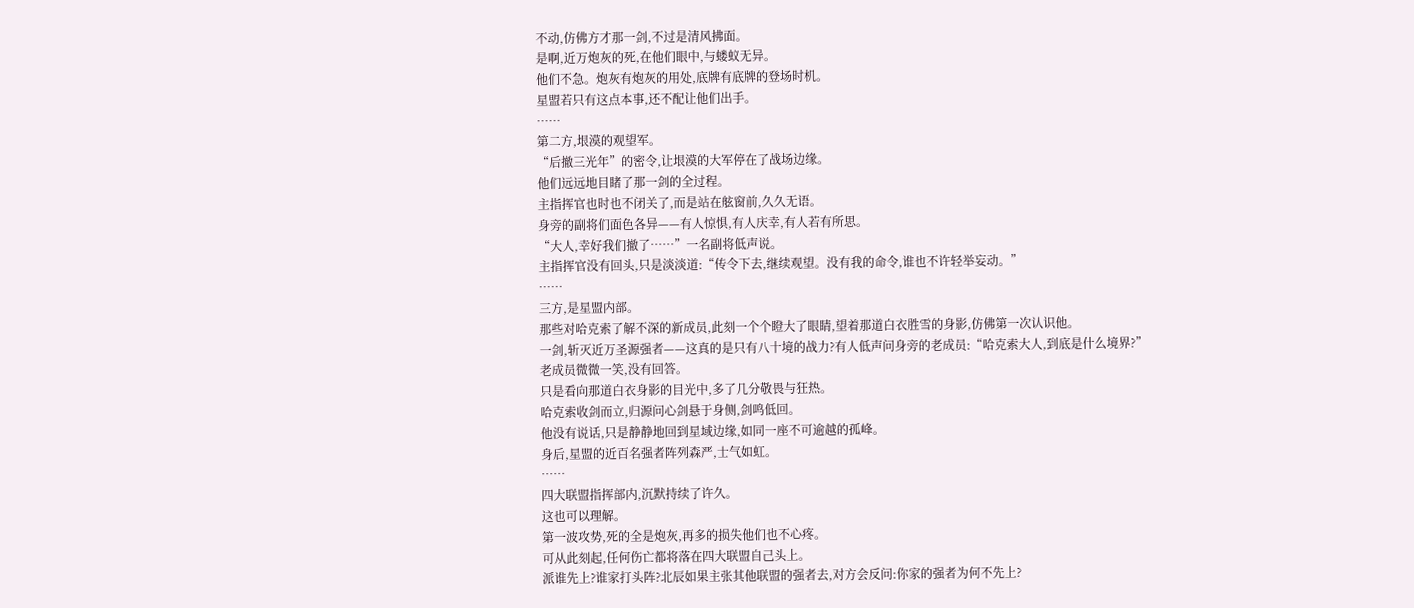不动,仿佛方才那一剑,不过是清风拂面。
是啊,近万炮灰的死,在他们眼中,与蝼蚁无异。
他们不急。炮灰有炮灰的用处,底牌有底牌的登场时机。
星盟若只有这点本事,还不配让他们出手。
……
第二方,垠漠的观望军。
“后撤三光年”的密令,让垠漠的大军停在了战场边缘。
他们远远地目睹了那一剑的全过程。
主指挥官也时也不闭关了,而是站在舷窗前,久久无语。
身旁的副将们面色各异——有人惊惧,有人庆幸,有人若有所思。
“大人,幸好我们撤了……”一名副将低声说。
主指挥官没有回头,只是淡淡道:“传令下去,继续观望。没有我的命令,谁也不许轻举妄动。”
……
三方,是星盟内部。
那些对哈克索了解不深的新成员,此刻一个个瞪大了眼睛,望着那道白衣胜雪的身影,仿佛第一次认识他。
一剑,斩灭近万圣源强者——这真的是只有八十境的战力?有人低声问身旁的老成员:“哈克索大人,到底是什么境界?”
老成员微微一笑,没有回答。
只是看向那道白衣身影的目光中,多了几分敬畏与狂热。
哈克索收剑而立,归源问心剑悬于身侧,剑鸣低回。
他没有说话,只是静静地回到星域边缘,如同一座不可逾越的孤峰。
身后,星盟的近百名强者阵列森严,士气如虹。
……
四大联盟指挥部内,沉默持续了许久。
这也可以理解。
第一波攻势,死的全是炮灰,再多的损失他们也不心疼。
可从此刻起,任何伤亡都将落在四大联盟自己头上。
派谁先上?谁家打头阵?北辰如果主张其他联盟的强者去,对方会反问:你家的强者为何不先上?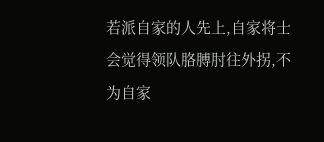若派自家的人先上,自家将士会觉得领队胳膊肘往外拐,不为自家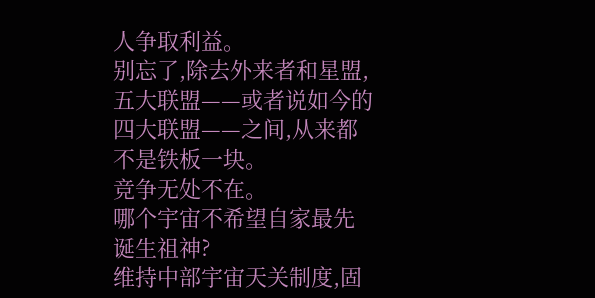人争取利益。
别忘了,除去外来者和星盟,五大联盟——或者说如今的四大联盟——之间,从来都不是铁板一块。
竞争无处不在。
哪个宇宙不希望自家最先诞生祖神?
维持中部宇宙天关制度,固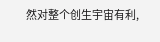然对整个创生宇宙有利,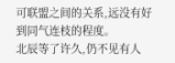可联盟之间的关系,远没有好到同气连枝的程度。
北辰等了许久,仍不见有人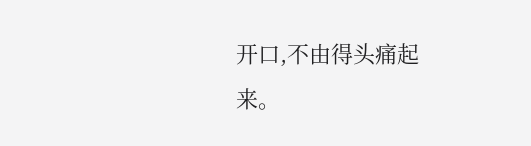开口,不由得头痛起来。